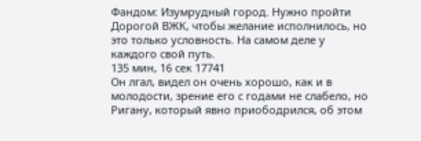Фандом: Изумрудный город. Нужно пройти Дорогой ВЖК, чтобы желание исполнилось, но это только условность. На самом деле у каждого свой путь.
135 мин, 16 сек 17741
Он лгал, видел он очень хорошо, как и в молодости, зрение его с годами не слабело, но Ригану, который явно приободрился, об этом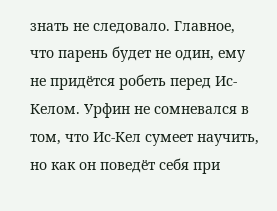знать не следовало. Главное, что парень будет не один, ему не придётся робеть перед Ис-Келом. Урфин не сомневался в том, что Ис-Кел сумеет научить, но как он поведёт себя при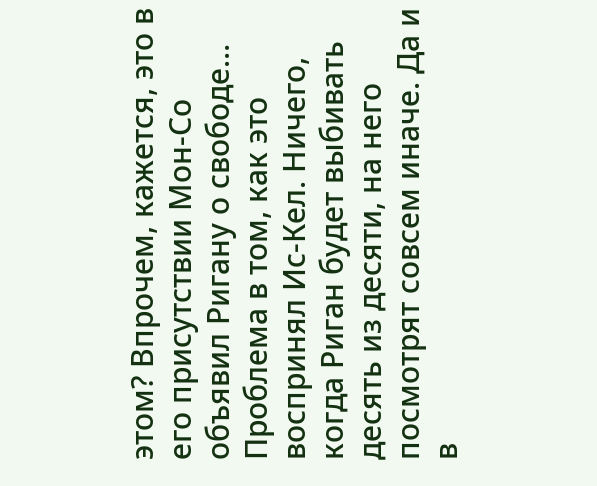этом? Впрочем, кажется, это в его присутствии Мон-Со объявил Ригану о свободе… Проблема в том, как это воспринял Ис-Кел. Ничего, когда Риган будет выбивать десять из десяти, на него посмотрят совсем иначе. Да и в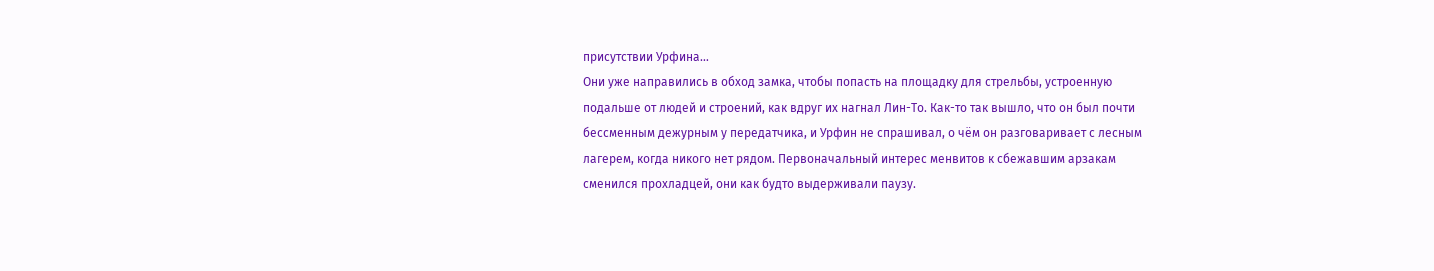присутствии Урфина…
Они уже направились в обход замка, чтобы попасть на площадку для стрельбы, устроенную подальше от людей и строений, как вдруг их нагнал Лин-То. Как-то так вышло, что он был почти бессменным дежурным у передатчика, и Урфин не спрашивал, о чём он разговаривает с лесным лагерем, когда никого нет рядом. Первоначальный интерес менвитов к сбежавшим арзакам сменился прохладцей, они как будто выдерживали паузу.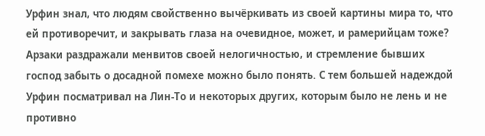Урфин знал, что людям свойственно вычёркивать из своей картины мира то, что ей противоречит, и закрывать глаза на очевидное, может, и рамерийцам тоже? Арзаки раздражали менвитов своей нелогичностью, и стремление бывших господ забыть о досадной помехе можно было понять. С тем большей надеждой Урфин посматривал на Лин-То и некоторых других, которым было не лень и не противно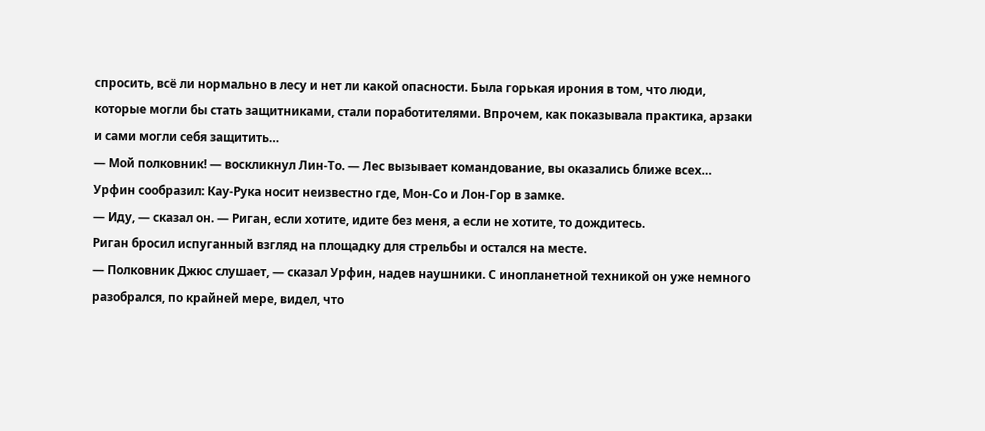спросить, всё ли нормально в лесу и нет ли какой опасности. Была горькая ирония в том, что люди, которые могли бы стать защитниками, стали поработителями. Впрочем, как показывала практика, арзаки и сами могли себя защитить…
— Мой полковник! — воскликнул Лин-То. — Лес вызывает командование, вы оказались ближе всех…
Урфин сообразил: Кау-Рука носит неизвестно где, Мон-Со и Лон-Гор в замке.
— Иду, — сказал он. — Риган, если хотите, идите без меня, а если не хотите, то дождитесь.
Риган бросил испуганный взгляд на площадку для стрельбы и остался на месте.
— Полковник Джюс слушает, — сказал Урфин, надев наушники. С инопланетной техникой он уже немного разобрался, по крайней мере, видел, что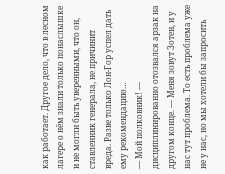как работает. Другое дело, что в лесном лагере о нём знали только понаслышке и не могли быть уверенными, что он, ставленник генерала, не причинит вреда. Разве только Лон-Гор успел дать ему рекомендацию…
— Мой полковник! — дисциплинированно отозвался арзак на другом конце. — Меня зовут Зотен, и у нас тут проблема. То есть проблема уже не у нас, но мы хотели бы запросить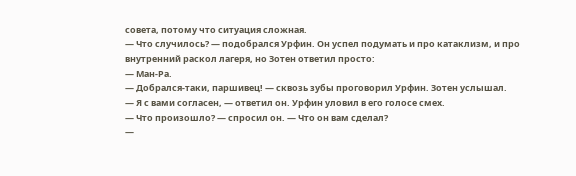совета, потому что ситуация сложная.
— Что случилось? — подобрался Урфин. Он успел подумать и про катаклизм, и про внутренний раскол лагеря, но Зотен ответил просто:
— Ман-Ра.
— Добрался-таки, паршивец! — сквозь зубы проговорил Урфин. Зотен услышал.
— Я с вами согласен, — ответил он. Урфин уловил в его голосе смех.
— Что произошло? — спросил он. — Что он вам сделал?
—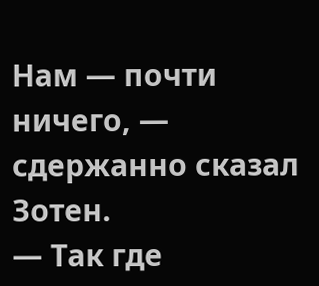Нам — почти ничего, — сдержанно сказал Зотен.
— Так где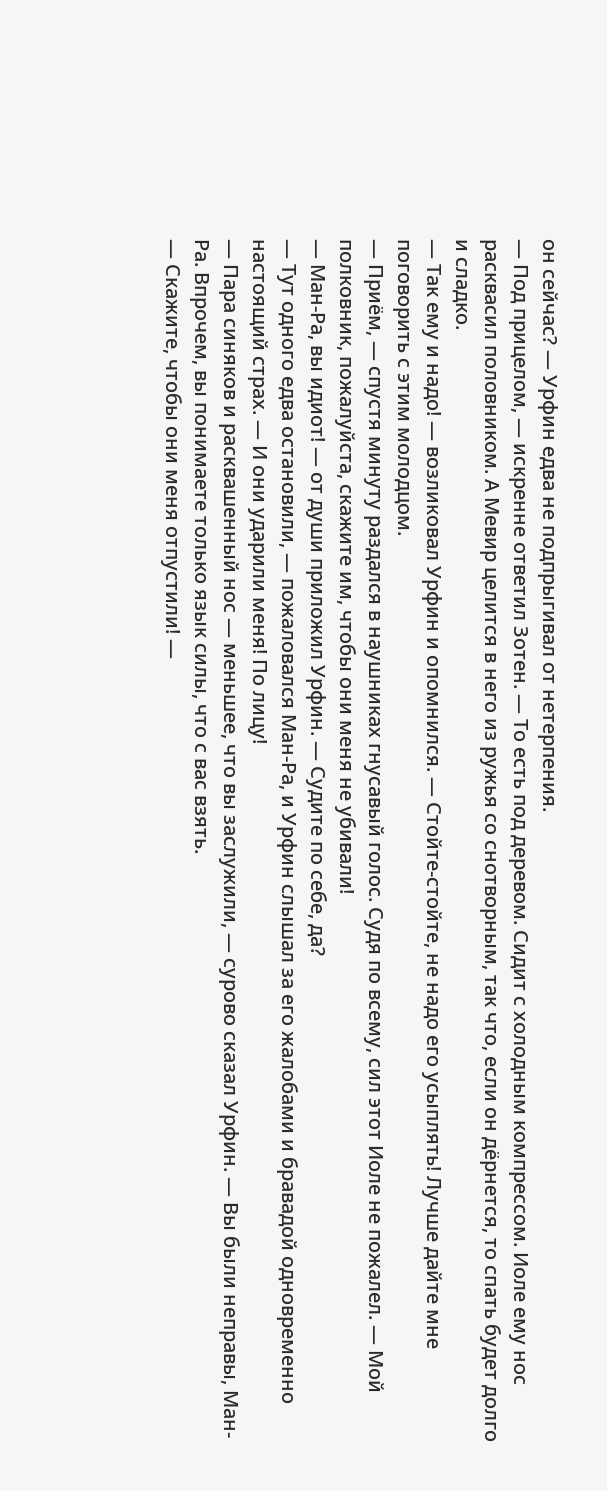он сейчас? — Урфин едва не подпрыгивал от нетерпения.
— Под прицелом, — искренне ответил Зотен. — То есть под деревом. Сидит с холодным компрессом. Иоле ему нос расквасил половником. А Мевир целится в него из ружья со снотворным, так что, если он дёрнется, то спать будет долго и сладко.
— Так ему и надо! — возликовал Урфин и опомнился. — Стойте-стойте, не надо его усыплять! Лучше дайте мне поговорить с этим молодцом.
— Приём, — спустя минуту раздался в наушниках гнусавый голос. Судя по всему, сил этот Иоле не пожалел. — Мой полковник, пожалуйста, скажите им, чтобы они меня не убивали!
— Ман-Ра, вы идиот! — от души приложил Урфин. — Судите по себе, да?
— Тут одного едва остановили, — пожаловался Ман-Ра, и Урфин слышал за его жалобами и бравадой одновременно настоящий страх. — И они ударили меня! По лицу!
— Пара синяков и расквашенный нос — меньшее, что вы заслужили, — сурово сказал Урфин. — Вы были неправы, Ман-Ра. Впрочем, вы понимаете только язык силы, что с вас взять.
— Скажите, чтобы они меня отпустили! —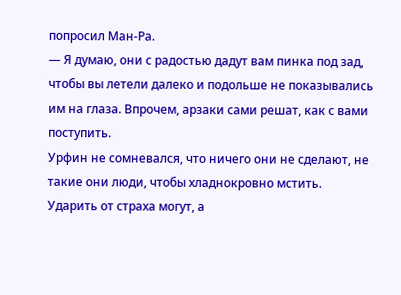попросил Ман-Ра.
— Я думаю, они с радостью дадут вам пинка под зад, чтобы вы летели далеко и подольше не показывались им на глаза. Впрочем, арзаки сами решат, как с вами поступить.
Урфин не сомневался, что ничего они не сделают, не такие они люди, чтобы хладнокровно мстить. Ударить от страха могут, а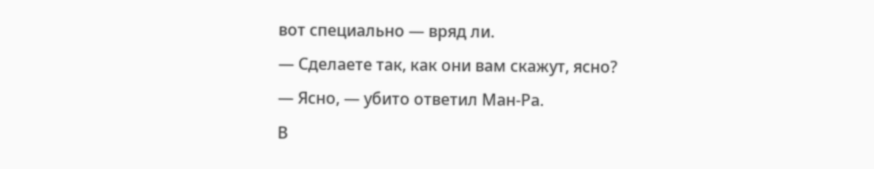вот специально — вряд ли.
— Сделаете так, как они вам скажут, ясно?
— Ясно, — убито ответил Ман-Ра.
В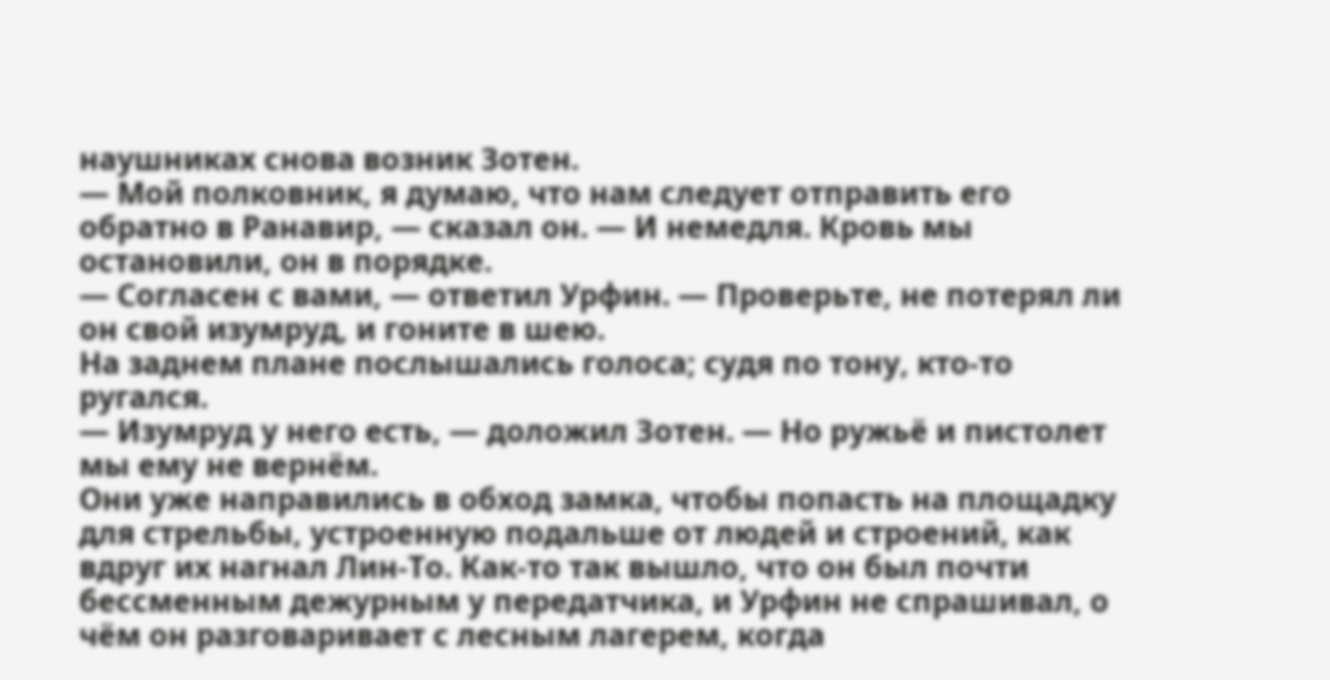наушниках снова возник Зотен.
— Мой полковник, я думаю, что нам следует отправить его обратно в Ранавир, — сказал он. — И немедля. Кровь мы остановили, он в порядке.
— Согласен с вами, — ответил Урфин. — Проверьте, не потерял ли он свой изумруд, и гоните в шею.
На заднем плане послышались голоса; судя по тону, кто-то ругался.
— Изумруд у него есть, — доложил Зотен. — Но ружьё и пистолет мы ему не вернём.
Они уже направились в обход замка, чтобы попасть на площадку для стрельбы, устроенную подальше от людей и строений, как вдруг их нагнал Лин-То. Как-то так вышло, что он был почти бессменным дежурным у передатчика, и Урфин не спрашивал, о чём он разговаривает с лесным лагерем, когда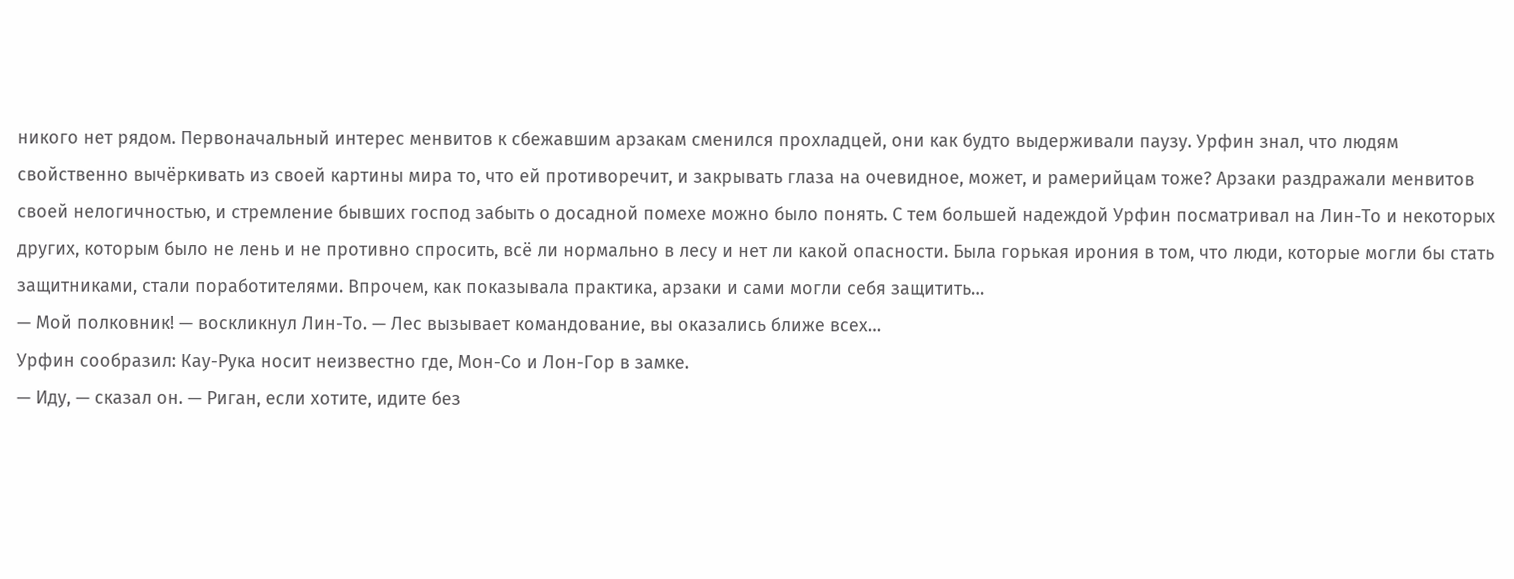никого нет рядом. Первоначальный интерес менвитов к сбежавшим арзакам сменился прохладцей, они как будто выдерживали паузу. Урфин знал, что людям свойственно вычёркивать из своей картины мира то, что ей противоречит, и закрывать глаза на очевидное, может, и рамерийцам тоже? Арзаки раздражали менвитов своей нелогичностью, и стремление бывших господ забыть о досадной помехе можно было понять. С тем большей надеждой Урфин посматривал на Лин-То и некоторых других, которым было не лень и не противно спросить, всё ли нормально в лесу и нет ли какой опасности. Была горькая ирония в том, что люди, которые могли бы стать защитниками, стали поработителями. Впрочем, как показывала практика, арзаки и сами могли себя защитить…
— Мой полковник! — воскликнул Лин-То. — Лес вызывает командование, вы оказались ближе всех…
Урфин сообразил: Кау-Рука носит неизвестно где, Мон-Со и Лон-Гор в замке.
— Иду, — сказал он. — Риган, если хотите, идите без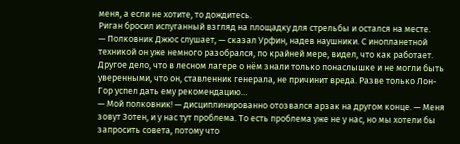меня, а если не хотите, то дождитесь.
Риган бросил испуганный взгляд на площадку для стрельбы и остался на месте.
— Полковник Джюс слушает, — сказал Урфин, надев наушники. С инопланетной техникой он уже немного разобрался, по крайней мере, видел, что как работает. Другое дело, что в лесном лагере о нём знали только понаслышке и не могли быть уверенными, что он, ставленник генерала, не причинит вреда. Разве только Лон-Гор успел дать ему рекомендацию…
— Мой полковник! — дисциплинированно отозвался арзак на другом конце. — Меня зовут Зотен, и у нас тут проблема. То есть проблема уже не у нас, но мы хотели бы запросить совета, потому что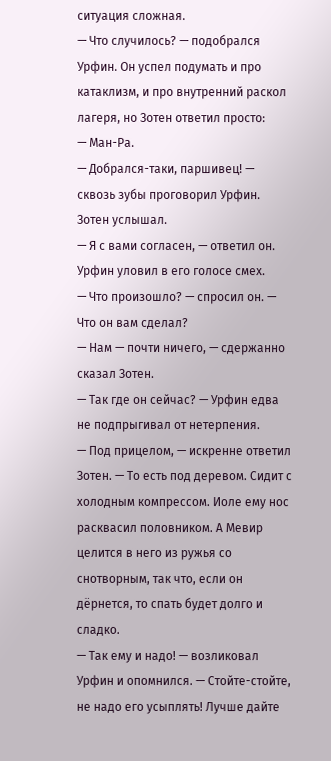ситуация сложная.
— Что случилось? — подобрался Урфин. Он успел подумать и про катаклизм, и про внутренний раскол лагеря, но Зотен ответил просто:
— Ман-Ра.
— Добрался-таки, паршивец! — сквозь зубы проговорил Урфин. Зотен услышал.
— Я с вами согласен, — ответил он. Урфин уловил в его голосе смех.
— Что произошло? — спросил он. — Что он вам сделал?
— Нам — почти ничего, — сдержанно сказал Зотен.
— Так где он сейчас? — Урфин едва не подпрыгивал от нетерпения.
— Под прицелом, — искренне ответил Зотен. — То есть под деревом. Сидит с холодным компрессом. Иоле ему нос расквасил половником. А Мевир целится в него из ружья со снотворным, так что, если он дёрнется, то спать будет долго и сладко.
— Так ему и надо! — возликовал Урфин и опомнился. — Стойте-стойте, не надо его усыплять! Лучше дайте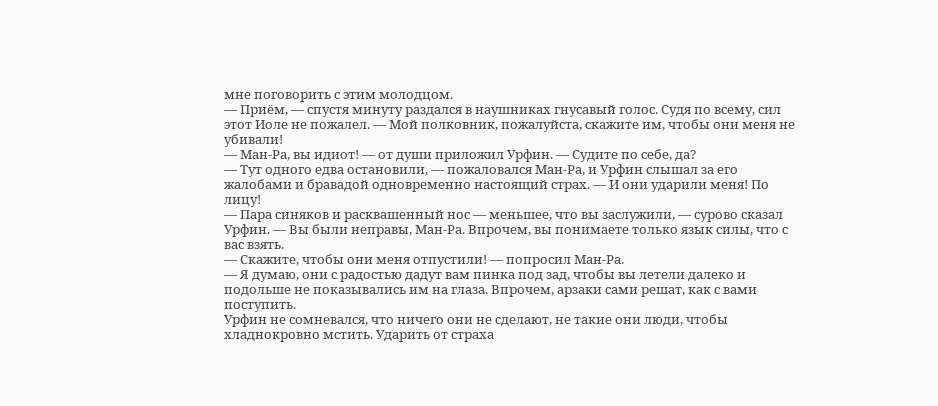мне поговорить с этим молодцом.
— Приём, — спустя минуту раздался в наушниках гнусавый голос. Судя по всему, сил этот Иоле не пожалел. — Мой полковник, пожалуйста, скажите им, чтобы они меня не убивали!
— Ман-Ра, вы идиот! — от души приложил Урфин. — Судите по себе, да?
— Тут одного едва остановили, — пожаловался Ман-Ра, и Урфин слышал за его жалобами и бравадой одновременно настоящий страх. — И они ударили меня! По лицу!
— Пара синяков и расквашенный нос — меньшее, что вы заслужили, — сурово сказал Урфин. — Вы были неправы, Ман-Ра. Впрочем, вы понимаете только язык силы, что с вас взять.
— Скажите, чтобы они меня отпустили! — попросил Ман-Ра.
— Я думаю, они с радостью дадут вам пинка под зад, чтобы вы летели далеко и подольше не показывались им на глаза. Впрочем, арзаки сами решат, как с вами поступить.
Урфин не сомневался, что ничего они не сделают, не такие они люди, чтобы хладнокровно мстить. Ударить от страха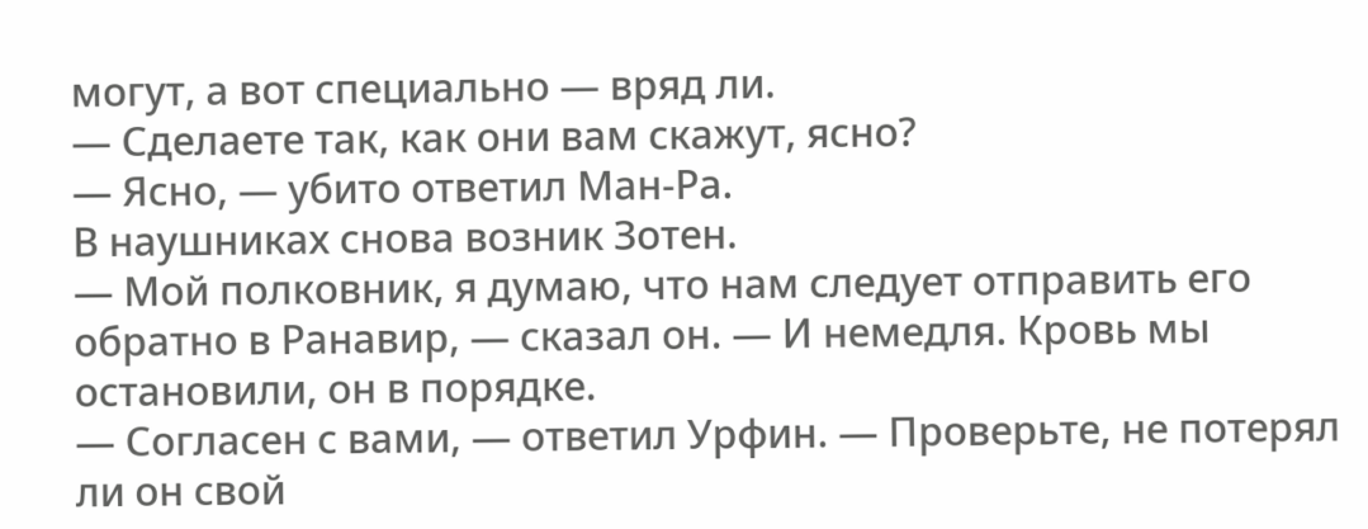могут, а вот специально — вряд ли.
— Сделаете так, как они вам скажут, ясно?
— Ясно, — убито ответил Ман-Ра.
В наушниках снова возник Зотен.
— Мой полковник, я думаю, что нам следует отправить его обратно в Ранавир, — сказал он. — И немедля. Кровь мы остановили, он в порядке.
— Согласен с вами, — ответил Урфин. — Проверьте, не потерял ли он свой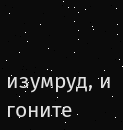изумруд, и гоните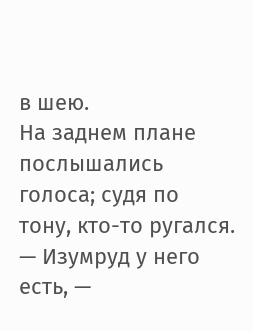в шею.
На заднем плане послышались голоса; судя по тону, кто-то ругался.
— Изумруд у него есть, —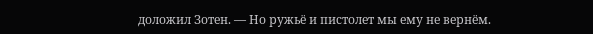доложил Зотен. — Но ружьё и пистолет мы ему не вернём.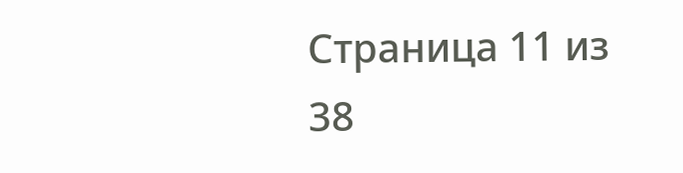Страница 11 из 38